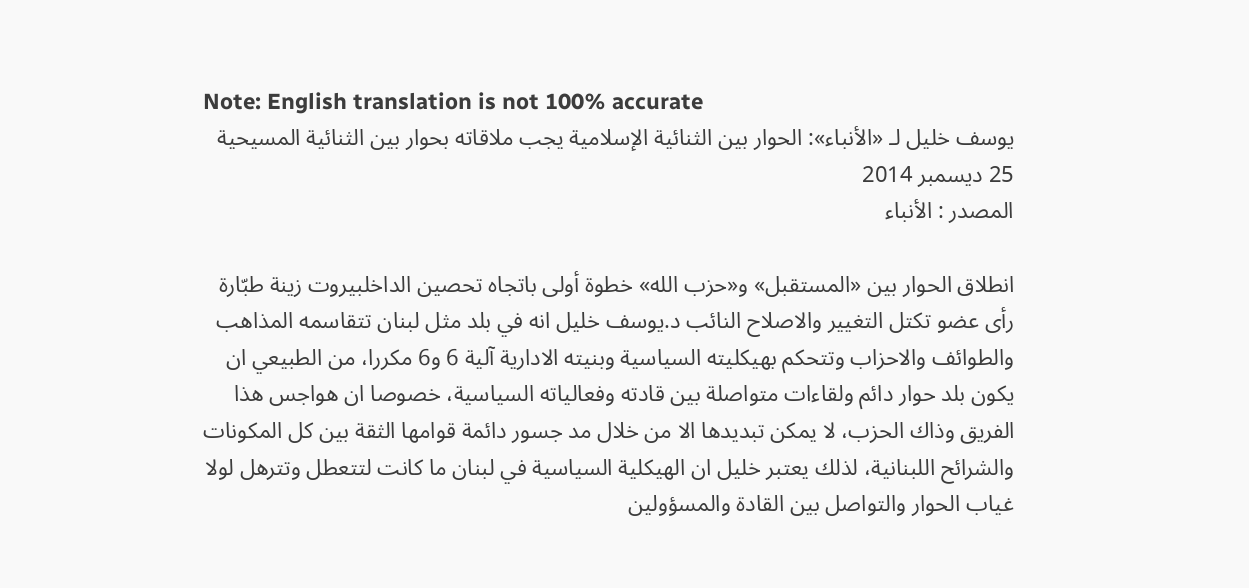Note: English translation is not 100% accurate
يوسف خليل لـ «الأنباء»: الحوار بين الثنائية الإسلامية يجب ملاقاته بحوار بين الثنائية المسيحية
25 ديسمبر 2014
المصدر : الأنباء

انطلاق الحوار بين «المستقبل» و«حزب الله» خطوة أولى باتجاه تحصين الداخلبيروت زينة طبّارة
رأى عضو تكتل التغيير والاصلاح النائب د.يوسف خليل انه في بلد مثل لبنان تتقاسمه المذاهب والطوائف والاحزاب وتتحكم بهيكليته السياسية وبنيته الادارية آلية 6 و6 مكررا، من الطبيعي ان يكون بلد حوار دائم ولقاءات متواصلة بين قادته وفعالياته السياسية، خصوصا ان هواجس هذا الفريق وذاك الحزب، لا يمكن تبديدها الا من خلال مد جسور دائمة قوامها الثقة بين كل المكونات والشرائح اللبنانية، لذلك يعتبر خليل ان الهيكلية السياسية في لبنان ما كانت لتتعطل وتترهل لولا غياب الحوار والتواصل بين القادة والمسؤولين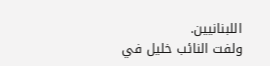اللبنانيين.
ولفت النائب خليل في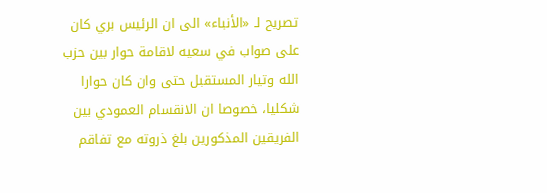تصريح لـ «الأنباء» الى ان الرئيس بري كان على صواب في سعيه لاقامة حوار بين حزب الله وتيار المستقبل حتى وان كان حوارا شكليا، خصوصا ان الانقسام العمودي بين الفريقين المذكورين بلغ ذروته مع تفاقم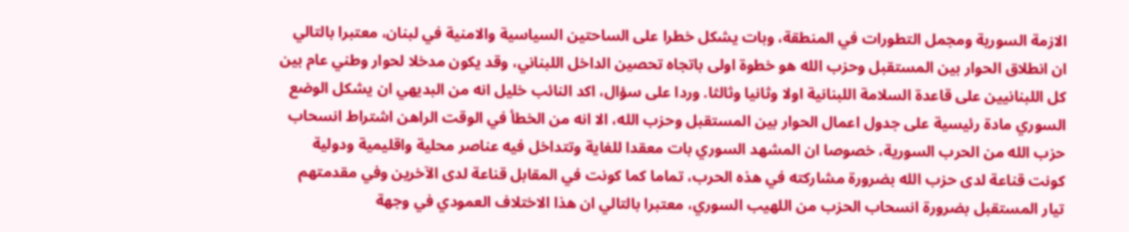الازمة السورية ومجمل التطورات في المنطقة، وبات يشكل خطرا على الساحتين السياسية والامنية في لبنان، معتبرا بالتالي ان انطلاق الحوار بين المستقبل وحزب الله هو خطوة اولى باتجاه تحصين الداخل اللبناني، وقد يكون مدخلا لحوار وطني عام بين كل اللبنانيين على قاعدة السلامة اللبنانية اولا وثانيا وثالثا. وردا على سؤال، اكد النائب خليل انه من البديهي ان يشكل الوضع السوري مادة رئيسية على جدول اعمال الحوار بين المستقبل وحزب الله، الا انه من الخطأ في الوقت الراهن اشتراط انسحاب حزب الله من الحرب السورية، خصوصا ان المشهد السوري بات معقدا للغاية وتتداخل فيه عناصر محلية واقليمية ودولية كونت قناعة لدى حزب الله بضرورة مشاركته في هذه الحرب، تماما كما كونت في المقابل قناعة لدى الآخرين وفي مقدمتهم تيار المستقبل بضرورة انسحاب الحزب من اللهيب السوري، معتبرا بالتالي ان هذا الاختلاف العمودي في وجهة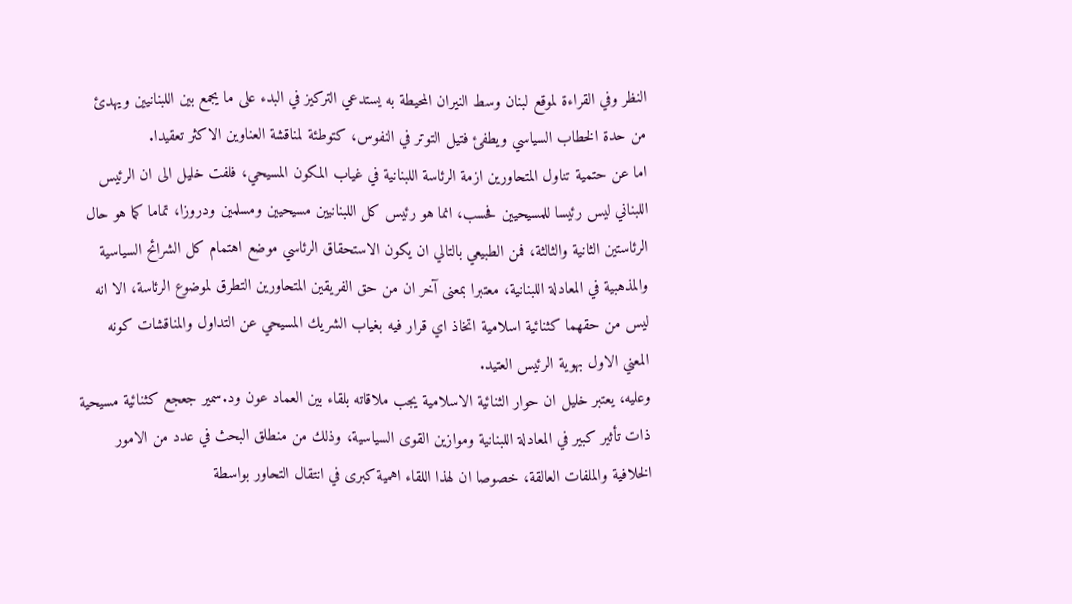النظر وفي القراءة لموقع لبنان وسط النيران المحيطة به يستدعي التركيز في البدء على ما يجمع بين اللبنانيين ويهدئ من حدة الخطاب السياسي ويطفئ فتيل التوتر في النفوس، كتوطئة لمناقشة العناوين الاكثر تعقيدا.
اما عن حتمية تناول المتحاورين ازمة الرئاسة اللبنانية في غياب المكون المسيحي، فلفت خليل الى ان الرئيس اللبناني ليس رئيسا للمسيحيين فحسب، انما هو رئيس كل اللبنانيين مسيحيين ومسلمين ودروزا، تماما كما هو حال الرئاستين الثانية والثالثة، فمن الطبيعي بالتالي ان يكون الاستحقاق الرئاسي موضع اهتمام كل الشرائح السياسية والمذهبية في المعادلة اللبنانية، معتبرا بمعنى آخر ان من حق الفريقين المتحاورين التطرق لموضوع الرئاسة، الا انه ليس من حقهما كثنائية اسلامية اتخاذ اي قرار فيه بغياب الشريك المسيحي عن التداول والمناقشات كونه المعني الاول بهوية الرئيس العتيد.
وعليه، يعتبر خليل ان حوار الثنائية الاسلامية يجب ملاقاته بلقاء بين العماد عون ود.سمير جعجع كثنائية مسيحية ذات تأثير كبير في المعادلة اللبنانية وموازين القوى السياسية، وذلك من منطلق البحث في عدد من الامور الخلافية والملفات العالقة، خصوصا ان لهذا اللقاء اهمية كبرى في انتقال التحاور بواسطة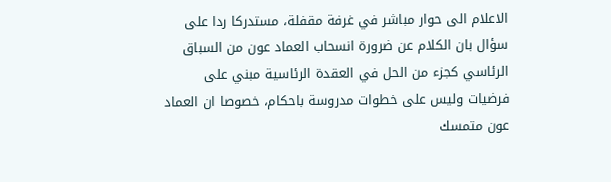الاعلام الى حوار مباشر في غرفة مقفلة، مستدركا ردا على سؤال بان الكلام عن ضرورة انسحاب العماد عون من السباق الرئاسي كجزء من الحل في العقدة الرئاسية مبني على فرضيات وليس على خطوات مدروسة باحكام، خصوصا ان العماد عون متمسك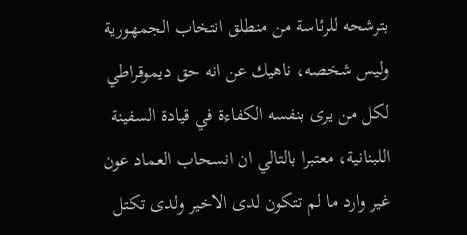بترشحه للرئاسة من منطلق انتخاب الجمهورية وليس شخصه، ناهيك عن انه حق ديموقراطي لكل من يرى بنفسه الكفاءة في قيادة السفينة اللبنانية، معتبرا بالتالي ان انسحاب العماد عون غير وارد ما لم تتكون لدى الاخير ولدى تكتل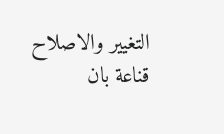التغيير والاصلاح قناعة بان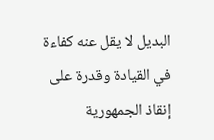البديل لا يقل عنه كفاءة في القيادة وقدرة على إنقاذ الجمهورية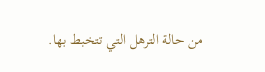من حالة الترهل التي تتخبط بها.